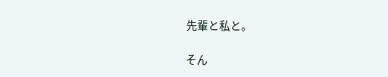先輩と私と。

そん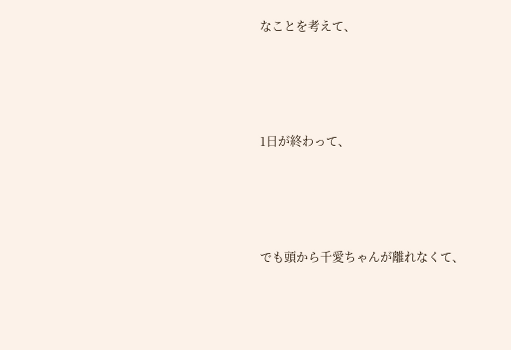なことを考えて、




1日が終わって、




でも頭から千愛ちゃんが離れなくて、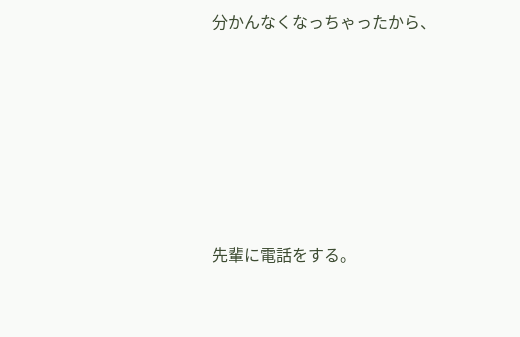分かんなくなっちゃったから、






先輩に電話をする。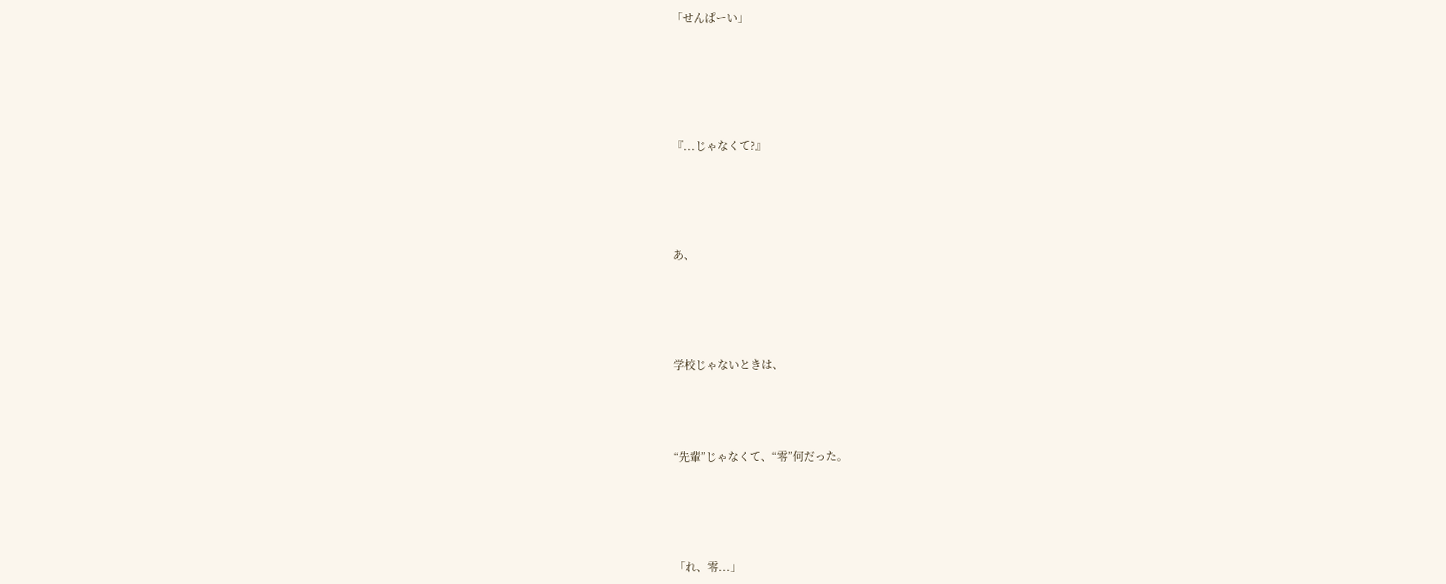「せんぱーい」






『...じゃなくて?』





あ、





学校じゃないときは、




“先輩”じゃなくて、“零”何だった。





「れ、零...」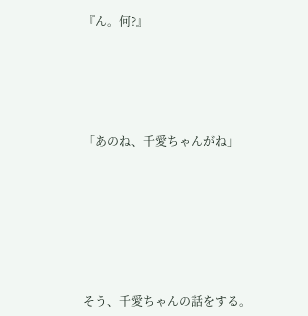『ん。何?』





「あのね、千愛ちゃんがね」







そう、千愛ちゃんの話をする。